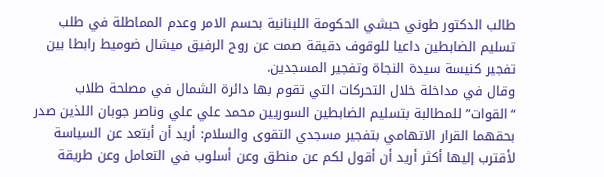طالب الدكتور طوني حبشي الحكومة اللبنانية بحسم الامر وعدم المماطلة في طلب تسليم الضابطين داعيا للوقوف دقيقة صمت عن روح الرفيق ميشال ضوميط رابطا بين تفجير كنيسة سيدة النجاة وتفجير المسجدين.
وقال في مداخلة خلال التحركات التي تقوم بها دائرة الشمال في مصلحة طلاب “القوات” للمطالبة بتسليم الضابطين السوريين محمد علي علي وناصر جوبان اللذين صدر بحقهما القرار الاتهامي بتفجير مسجدي التقوى والسلام: أريد أن أبتعد عن السياسة لأقترب إليها أكثر أريد أن أقول لكم عن منطق وعن أسلوب في التعامل وعن طريقة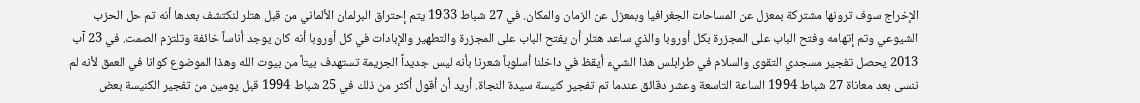الإخراج سوف ترونها مشتركة بمعزل عن المساحات الجغرافيا وبمعزل عن الزمان والمكان. في 27 شباط 1933 يتم إحتراق البرلمان الألماني من قبل هتلر لنكتشف بعدها أنه تم حل الحزب الشيوعي وتم إتهامه وفتح الباب على المجزرة بكل أوروبا والذي ساعد هتلر أن يفتح الباب على المجزرة والتطهير والإبادات في كل أوروبا أنه كان يوجد أناساً خائفة وتلتزم الصمت. في 23 آب 2013 يحصل تفجير مسجدي التقوى والسلام في طرابلس هذا الشيء أيقظ في داخلنا أسلوباً شعرنا بأنه ليس جديداً الجريمة تستهدف بيتاً من بيوت الله وهذا الموضوع كوانا في العمق لأنه لم ننسى بعد معاناة 27 شباط 1994 الساعة التاسعة وعشر دقائق عندما تم تفجير كنيسة سيدة النجاة. أريد أن أقول أكثر من ذلك في 25 شباط 1994 قبل يومين من تفجير الكنيسة بعض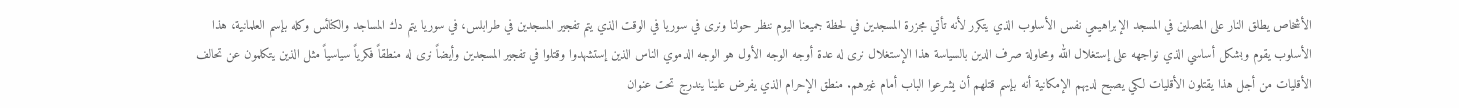الأشخاص يطلق النار على المصلين في المسجد الإبراهيمي نفس الأسلوب الذي يتكرر لأنه تأتي مجزرة المسجدين في لحظة جميعنا اليوم ننظر حولنا ونرى في سوريا في الوقت الذي يتم تفجير المسجدين في طرابلس، في سوريا يتم دك المساجد والكنائس وكله بإسم العلمانية، هذا الأسلوب يقوم وبشكل أساسي الذي نواجهه على إستغلال الله ومحاولة صرف الدين بالسياسة هذا الإستغلال نرى له عدة أوجه الوجه الأول هو الوجه الدموي الناس الذين إستشهدوا وقتلوا في تفجير المسجدين وأيضاً نرى له منطقاً فكرياً سياسياً مثل الذين يتكلمون عن تحالف الأقليات من أجل هذا يقتلون الأقليات لكي يصبح لديهم الإمكانية أنه بإسم قتلهم أن يشرعوا الباب أمام غيرهم. منطق الإحرام الذي يفرض علينا يندرج تحت عنوان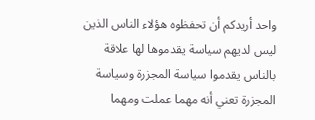واحد أريدكم أن تحفظوه هؤلاء الناس الذين ليس لديهم سياسة يقدموها لها علاقة بالناس يقدموا سياسة المجزرة وسياسة المجزرة تعني أنه مهما عملت ومهما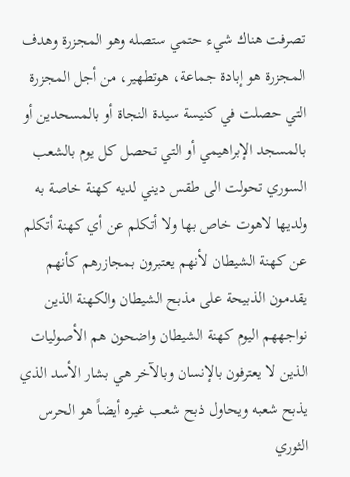تصرفت هناك شيء حتمي ستصله وهو المجزرة وهدف المجزرة هو إبادة جماعة، هوتطهير، من أجل المجزرة التي حصلت في كنيسة سيدة النجاة أو بالمسحدين أو بالمسجد الإبراهيمي أو التي تحصل كل يوم بالشعب السوري تحولت الى طقس ديني لديه كهنة خاصة به ولديها لاهوت خاص بها ولا أتكلم عن أي كهنة أتكلم عن كهنة الشيطان لأنهم يعتبرون بمجازرهم كأنهم يقدمون الذبيحة على مذبح الشيطان والكهنة الذين نواجههم اليوم كهنة الشيطان واضحون هم الأصوليات الذين لا يعترفون بالإنسان وبالآخر هي بشار الأسد الذي يذبح شعبه ويحاول ذبح شعب غيره أيضاً هو الحرس الثوري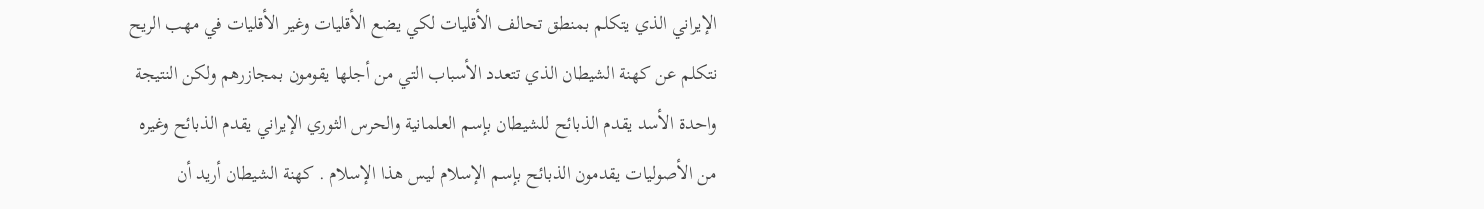الإيراني الذي يتكلم بمنطق تحالف الأقليات لكي يضع الأقليات وغير الأقليات في مهب الريح نتكلم عن كهنة الشيطان الذي تتعدد الأسباب التي من أجلها يقومون بمجازرهم ولكن النتيجة واحدة الأسد يقدم الذبائح للشيطان بإسم العلمانية والحرس الثوري الإيراني يقدم الذبائح وغيره من الأصوليات يقدمون الذبائح بإسم الإسلام ليس هذا الإسلام . كهنة الشيطان أريد أن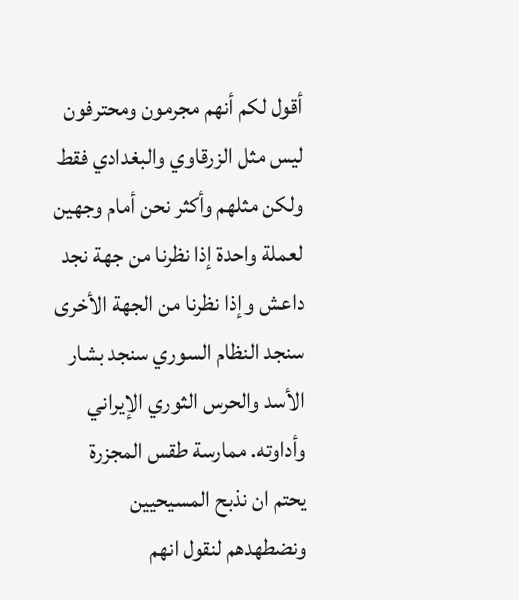أقول لكم أنهم مجرمون ومحترفون ليس مثل الزرقاوي والبغدادي فقط ولكن مثلهم وأكثر نحن أمام وجهين لعملة واحدة إذا نظرنا من جهة نجد داعش وإذا نظرنا من الجهة الأخرى سنجد النظام السوري سنجد بشار الأسد والحرس الثوري الإيراني وأداوته. ممارسة طقس المجزرة يحتم ان نذبح المسيحيين ونضطهدهم لنقول انهم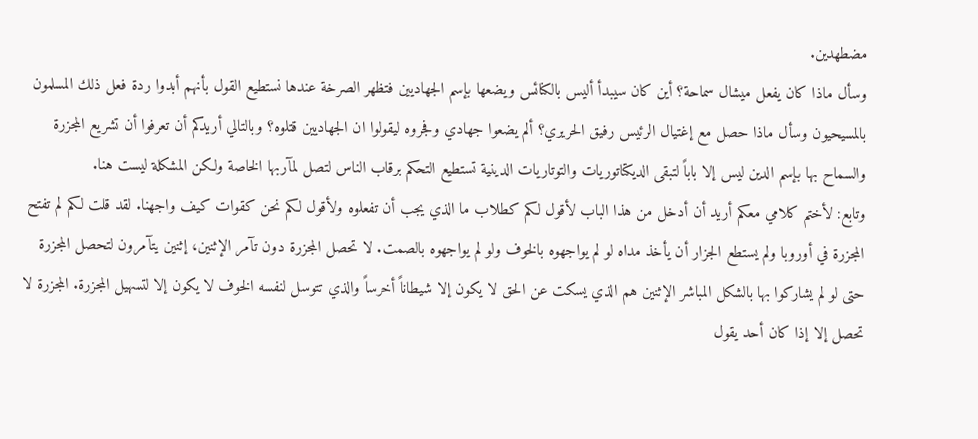مضطهدين.
وسأل ماذا كان يفعل ميشال سماحة؟ أين كان سيبدأ أليس بالكنائس ويضعها بإسم الجهاديين فتظهر الصرخة عندها نستطيع القول بأنهم أبدوا ردة فعل ذلك المسلمون بالمسيحيون وسأل ماذا حصل مع إغتيال الرئيس رفيق الحريري؟ ألم يضعوا جهادي وفجروه ليقولوا ان الجهاديين قتلوه؟ وبالتالي أريدكم أن تعرفوا أن تشريع المجزرة والسماح بها بإسم الدين ليس إلا باباً لتبقى الديكتاتوريات والتوتاريات الدينية تستطيع التحكم برقاب الناس لتصل لمآربها الخاصة ولكن المشكلة ليست هنا.
وتابع: لأختم كلامي معكم أريد أن أدخل من هذا الباب لأقول لكم كطلاب ما الذي يجب أن تفعلوه ولأقول لكم نحن كقوات كيف واجهنا. لقد قلت لكم لم تفتح المجزرة في أوروبا ولم يستطع الجزار أن يأخذ مداه لو لم يواجهوه بالخوف ولو لم يواجهوه بالصمت. لا تحصل المجزرة دون تآمر الإثنين، إثنين يتآمرون لتحصل المجزرة حتى لو لم يشاركوا بها بالشكل المباشر الإثنين هم الذي يسكت عن الحق لا يكون إلا شيطاناً أخرساً والذي تتوسل لنفسه الخوف لا يكون إلا لتسهيل المجزرة. المجزرة لا تحصل إلا إذا كان أحد يقول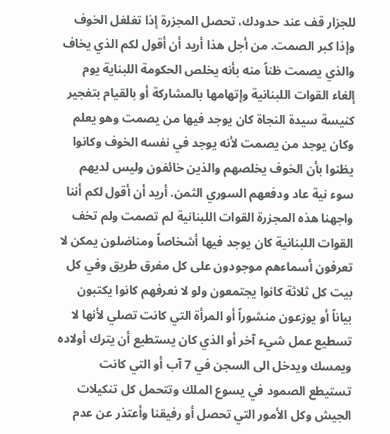للجزار قف عند حدودك، تحصل المجزرة إذا تغلغل الخوف وإذا كبر الصمت. من أجل هذا أريد أن أقول لكم الذي يخاف والذي يصمت ظناً منه بأنه يخلص الحكومة اللبناية يوم إلغاء القوات اللبنانية وإتهامها بالمشاركة أو بالقيام بتفجير كنيسة سيدة النجاة كان يوجد فيها من يصمت وهو يعلم وكان يوجد من يصمت لأنه يوجد في نفسه الخوف وكانوا يظنوا بأن الخوف يخلصهم والذين خائفون وليس لديهم سوء نية عاد ودفعهم السوري الثمن. أريد أن أقول لكم أننا واجهنا هذه المجزرة القوات اللبنانية لم تصمت ولم تخف القوات اللبنانية كان يوجد فيها أشخاصاً ومناضلون يمكن لا تعرفون أسماءهم موجودون على كل مفرق طريق وفي كل بيت كل ثلاثة كانوا يجتمعون ولو لا نعرفهم كانوا يكتبون بياناً أو يوزعون منشوراً أو المرأة التي كانت تصلي لأنها لا تسطيع عمل شيء آخر أو الذي كان يستطيع أن يترك أولاده ويمسك ويدخل الى السجن في 7 آب أو التي كانت تستيطع الصمود في يسوع الملك وتتحمل كل تنكيلات الجيش وكل الأمور التي تحصل أو رفيقنا وأعتذر عن عدم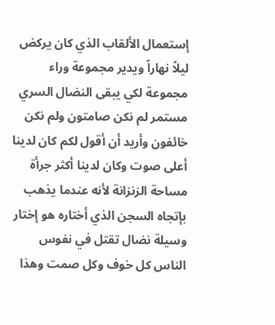إستعمال الألقاب الذي كان يركض ليلاً نهاراً ويدير مجموعة وراء مجموعة لكي يبقى النضال السري مستمر لم نكن صامتون ولم نكن خائفون وأريد أن أقول لكم كان لدينا أعلى صوت وكان لدينا أكثر جرأة مساحة الزنزانة لأنه عندما يذهب بإتجاه السجن الذي أختاره هو إختار وسيلة نضال تقتل في نفوس الناس كل خوف وكل صمت وهذا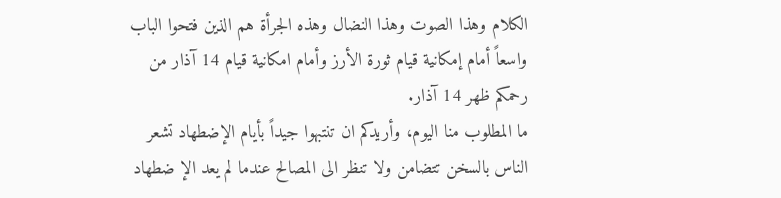الكلام وهذا الصوت وهذا النضال وهذه الجرأة هم الذين فتحوا الباب واسعاً أمام إمكانية قيام ثورة الأرز وأمام امكانية قيام 14 آذار من رحمكم ظهر 14 آذار.
ما المطلوب منا اليوم، وأريدكم ان تنتبهوا جيداً بأيام الإضطهاد تشعر الناس بالسخن تتضامن ولا تنظر الى المصالح عندما لم يعد الإ ضطهاد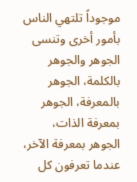موجوداً تلتهي الناس بأمور أخرى وتنسى الجوهر والجوهر بالكلمة، الجوهر بالمعرفة، الجوهر بمعرفة الذات، الجوهر بمعرفة الآخر، عندما تعرفون كل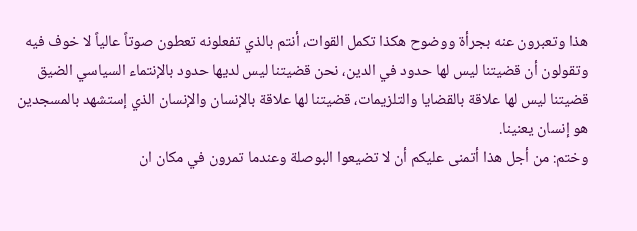هذا وتعبرون عنه بجرأة ووضوح هكذا تكمل القوات، أنتم بالذي تفعلونه تعطون صوتاً عالياً لا خوف فيه وتقولون أن قضيتنا ليس لها حدود في الدين، نحن قضيتنا ليس لديها حدود بالإنتماء السياسي الضيق قضيتنا ليس لها علاقة بالقضايا والتلزيمات، قضيتنا لها علاقة بالإنسان والإنسان الذي إستشهد بالمسجدين هو إنسان يعنينا.
وختم: من أجل هذا أتمنى عليكم أن لا تضيعوا البوصلة وعندما تمرون في مكان ان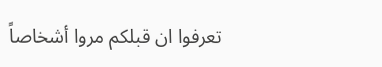تعرفوا ان قبلكم مروا أشخاصاً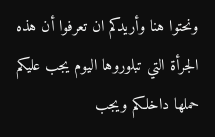ونحتوا هنا وأريدكم ان تعرفوا أن هذه الجرأة التي تبلوروها اليوم يجب عليكم حملها داخلكم ويجب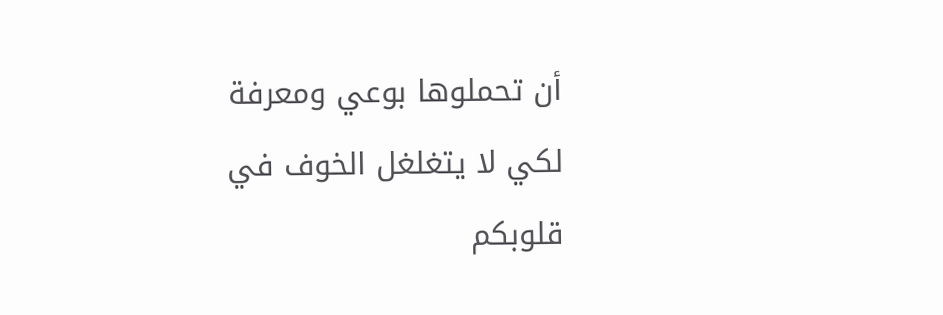أن تحملوها بوعي ومعرفة لكي لا يتغلغل الخوف في قلوبكم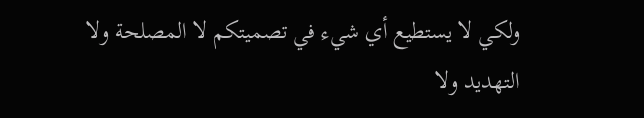ولكي لا يستطيع أي شيء في تصميتكم لا المصلحة ولا التهديد ولا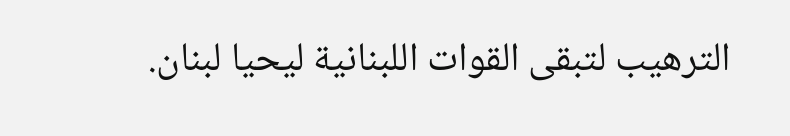الترهيب لتبقى القوات اللبنانية ليحيا لبنان.